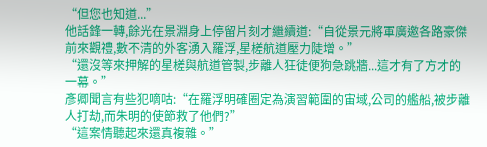“但您也知道...”
他話鋒一轉,餘光在景淵身上停留片刻才繼續道:“自從景元將軍廣邀各路豪傑前來觀禮,數不清的外客湧入羅浮,星槎航道壓力陡增。”
“還沒等來押解的星槎與航道管製,步離人狂徒便狗急跳牆...這才有了方才的一幕。”
彥卿聞言有些犯嘀咕:“在羅浮明確圈定為演習範圍的宙域,公司的艦船,被步離人打劫,而朱明的使節救了他們?”
“這案情聽起來還真複雜。”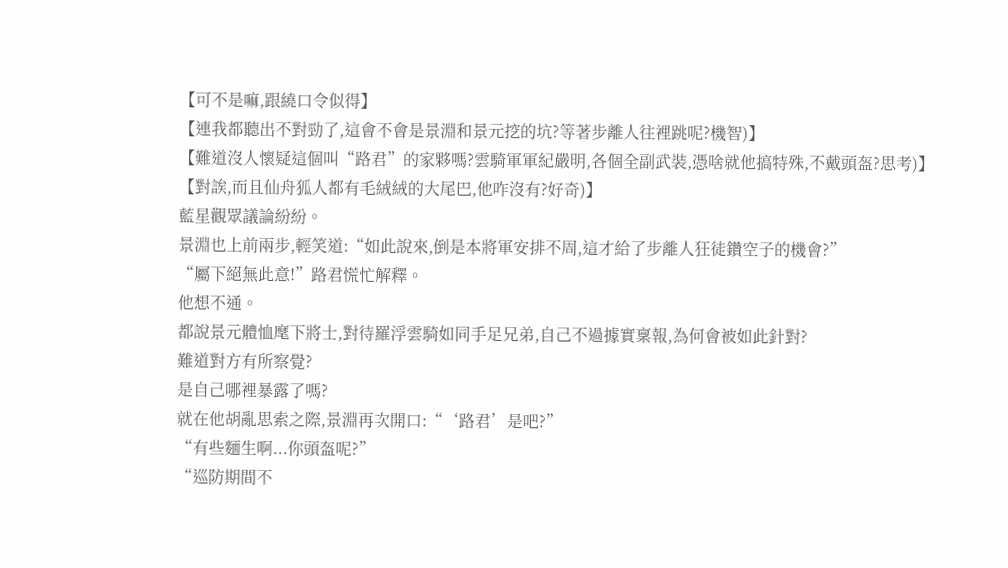【可不是嘛,跟繞口令似得】
【連我都聽出不對勁了,這會不會是景淵和景元挖的坑?等著步離人往裡跳呢?機智)】
【難道沒人懷疑這個叫“路君”的家夥嗎?雲騎軍軍紀嚴明,各個全副武裝,憑啥就他搞特殊,不戴頭盔?思考)】
【對誒,而且仙舟狐人都有毛絨絨的大尾巴,他咋沒有?好奇)】
藍星觀眾議論紛紛。
景淵也上前兩步,輕笑道:“如此說來,倒是本將軍安排不周,這才給了步離人狂徒鑽空子的機會?”
“屬下絕無此意!”路君慌忙解釋。
他想不通。
都說景元體恤麾下將士,對待羅浮雲騎如同手足兄弟,自己不過據實稟報,為何會被如此針對?
難道對方有所察覺?
是自己哪裡暴露了嗎?
就在他胡亂思索之際,景淵再次開口:“‘路君’是吧?”
“有些麵生啊...你頭盔呢?”
“巡防期間不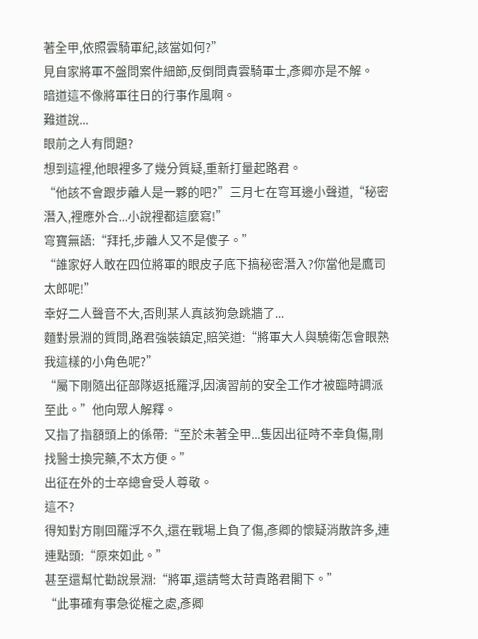著全甲,依照雲騎軍紀,該當如何?”
見自家將軍不盤問案件細節,反倒問責雲騎軍士,彥卿亦是不解。
暗道這不像將軍往日的行事作風啊。
難道說...
眼前之人有問題?
想到這裡,他眼裡多了幾分質疑,重新打量起路君。
“他該不會跟步離人是一夥的吧?”三月七在穹耳邊小聲道,“秘密潛入,裡應外合...小說裡都這麼寫!”
穹寶無語:“拜托,步離人又不是傻子。”
“誰家好人敢在四位將軍的眼皮子底下搞秘密潛入?你當他是鷹司太郎呢!”
幸好二人聲音不大,否則某人真該狗急跳牆了...
麵對景淵的質問,路君強裝鎮定,賠笑道:“將軍大人與驍衛怎會眼熟我這樣的小角色呢?”
“屬下剛隨出征部隊返抵羅浮,因演習前的安全工作才被臨時調派至此。”他向眾人解釋。
又指了指額頭上的係帶:“至於未著全甲...隻因出征時不幸負傷,剛找醫士換完藥,不太方便。”
出征在外的士卒總會受人尊敬。
這不?
得知對方剛回羅浮不久,還在戰場上負了傷,彥卿的懷疑消散許多,連連點頭:“原來如此。”
甚至還幫忙勸說景淵:“將軍,還請彆太苛責路君閣下。”
“此事確有事急從權之處,彥卿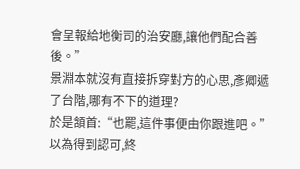會呈報給地衡司的治安廳,讓他們配合善後。”
景淵本就沒有直接拆穿對方的心思,彥卿遞了台階,哪有不下的道理?
於是頷首:“也罷,這件事便由你跟進吧。”
以為得到認可,終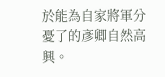於能為自家將軍分憂了的彥卿自然高興。